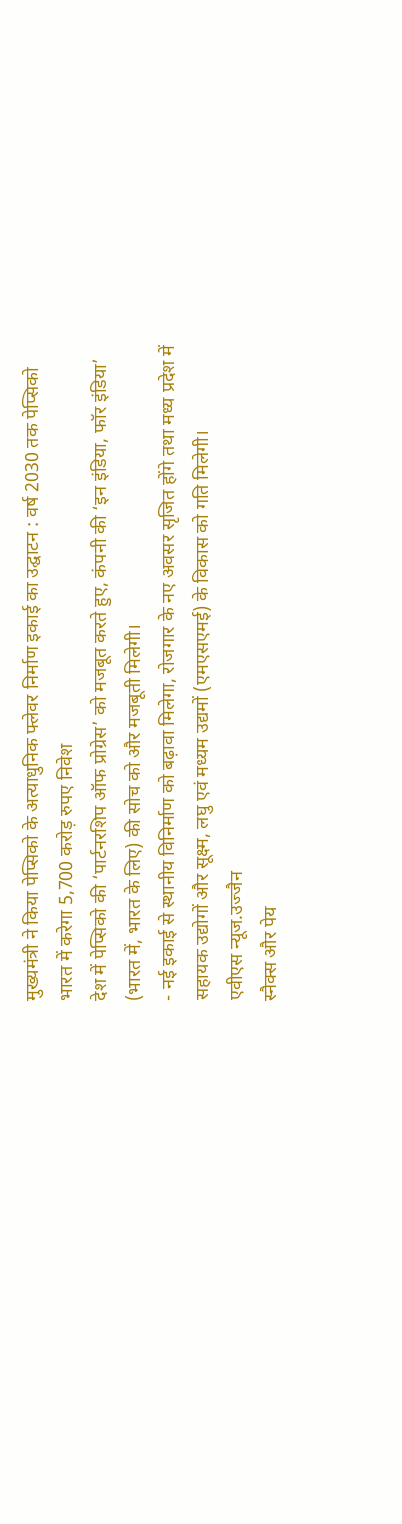मुख्यमंत्री ने किया पेप्सिको के अत्याधुनिक फ्लेवर निर्माण इकाई का उद्घाटन : वर्ष 2030 तक पेप्सिको भारत में करेगा 5,700 करोड़ रुपए निवेश
देश में पेप्सिको की ‘पार्टनरशिप ऑफ प्रोग्रेस’ को मजबूत करते हुए, कंपनी की ‘इन इंडिया, फॉर इंडिया’ (भारत में, भारत के लिए) की सोच को और मजबूती मिलेगी।
- नई इकाई से स्थानीय विनिर्माण को बढ़ावा मिलेगा, रोजगार के नए अवसर सृजित होंगे तथा मध्य प्रदेश में सहायक उद्योगों और सूक्ष्म, लघु एवं मध्यम उद्यमों (एमएसएमई) के विकास को गति मिलेगी।
एवीएस न्यूज.उज्जैन
स्नैक्स और पेय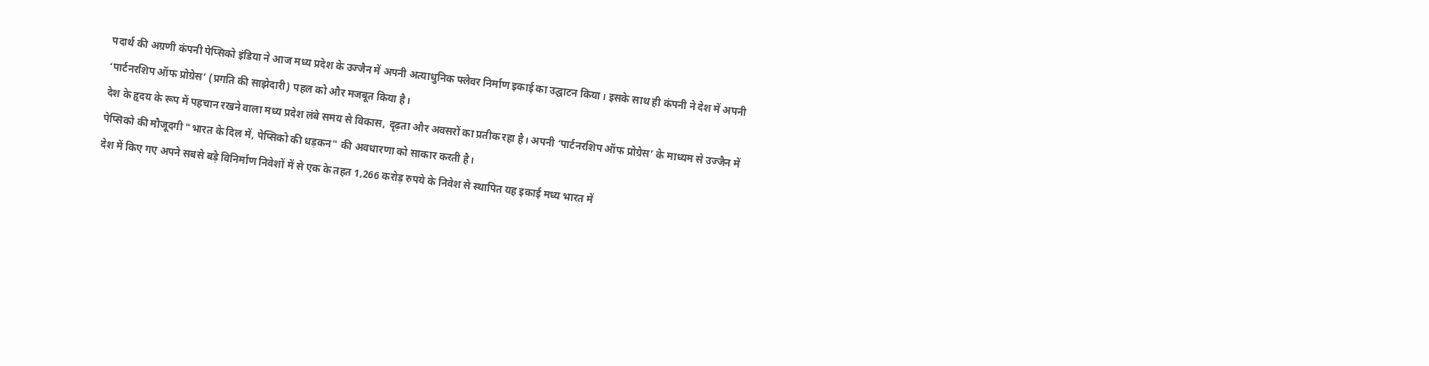पदार्थ की अग्रणी कंपनी पेप्सिको इंडिया ने आज मध्य प्रदेश के उज्जैन में अपनी अत्याधुनिक फ्लेवर निर्माण इकाई का उद्घाटन किया। इसके साथ ही कंपनी ने देश में अपनी ‘पार्टनरशिप ऑफ प्रोग्रेस’ (प्रगति की साझेदारी) पहल को और मजबूत किया है।
देश के हृदय के रूप में पहचान रखने वाला मध्य प्रदेश लंबे समय से विकास, दृढ़ता और अवसरों का प्रतीक रहा है। अपनी ‘पार्टनरशिप ऑफ प्रोग्रेस’ के माध्यम से उज्जैन में पेप्सिको की मौजूदगी "भारत के दिल में, पेप्सिको की धड़कन" की अवधारणा को साकार करती है।
देश में किए गए अपने सबसे बड़े विनिर्माण निवेशों में से एक के तहत 1,266 करोड़ रुपये के निवेश से स्थापित यह इकाई मध्य भारत में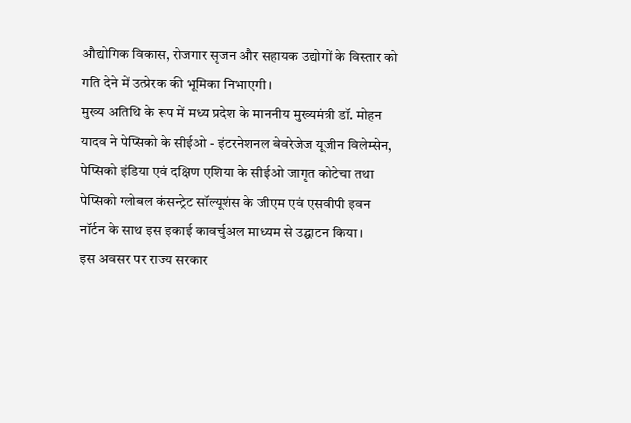औद्योगिक विकास, रोजगार सृजन और सहायक उद्योगों के विस्तार को गति देने में उत्प्रेरक की भूमिका निभाएगी।
मुख्य अतिथि के रूप में मध्य प्रदेश के माननीय मुख्यमंत्री डॉ. मोहन यादव ने पेप्सिको के सीईओ - इंटरनेशनल बेवरेजेज यूजीन विलेम्सेन, पेप्सिको इंडिया एवं दक्षिण एशिया के सीईओ जागृत कोटेचा तथा पेप्सिको ग्लोबल कंसन्ट्रेट सॉल्यूशंस के जीएम एवं एसवीपी इवन नॉर्टन के साथ इस इकाई कावर्चुअल माध्यम से उद्घाटन किया।
इस अवसर पर राज्य सरकार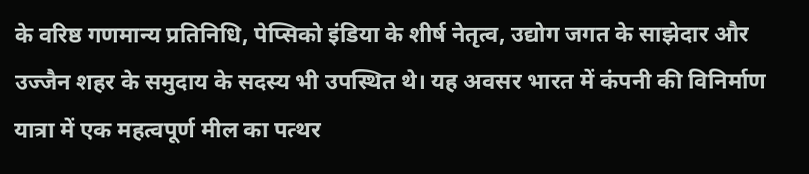के वरिष्ठ गणमान्य प्रतिनिधि, पेप्सिको इंडिया के शीर्ष नेतृत्व, उद्योग जगत के साझेदार और उज्जैन शहर के समुदाय के सदस्य भी उपस्थित थे। यह अवसर भारत में कंपनी की विनिर्माण यात्रा में एक महत्वपूर्ण मील का पत्थर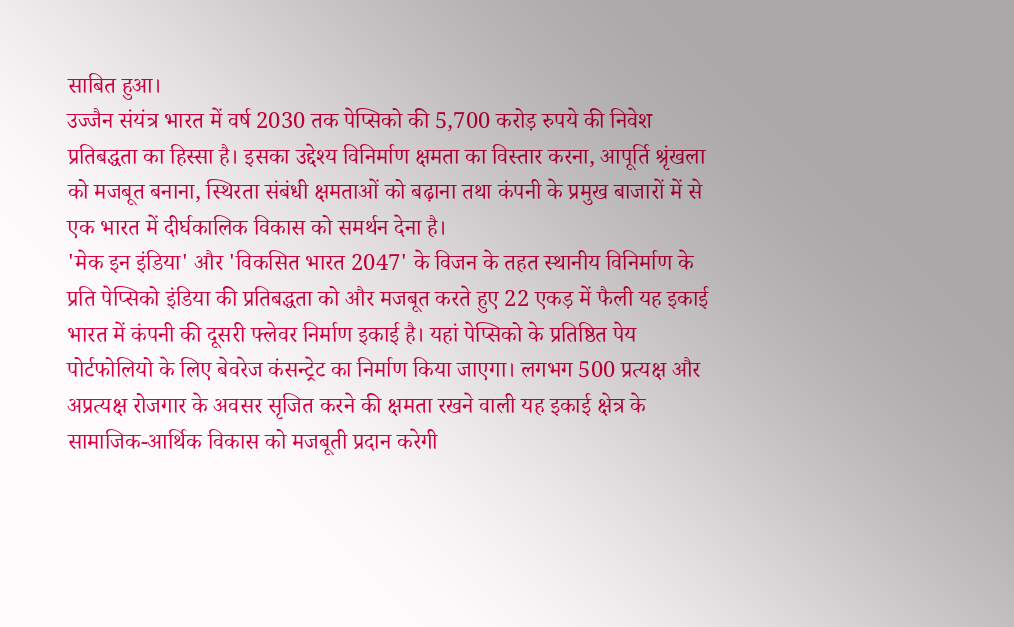साबित हुआ।
उज्जैन संयंत्र भारत में वर्ष 2030 तक पेप्सिको की 5,700 करोड़ रुपये की निवेश प्रतिबद्धता का हिस्सा है। इसका उद्देश्य विनिर्माण क्षमता का विस्तार करना, आपूर्ति श्रृंखला को मजबूत बनाना, स्थिरता संबंधी क्षमताओं को बढ़ाना तथा कंपनी के प्रमुख बाजारों में से एक भारत में दीर्घकालिक विकास को समर्थन देना है।
'मेक इन इंडिया' और 'विकसित भारत 2047' के विजन के तहत स्थानीय विनिर्माण के प्रति पेप्सिको इंडिया की प्रतिबद्धता को और मजबूत करते हुए 22 एकड़ में फैली यह इकाई भारत में कंपनी की दूसरी फ्लेवर निर्माण इकाई है। यहां पेप्सिको के प्रतिष्ठित पेय पोर्टफोलियो के लिए बेवरेज कंसन्ट्रेट का निर्माण किया जाएगा। लगभग 500 प्रत्यक्ष और अप्रत्यक्ष रोजगार के अवसर सृजित करने की क्षमता रखने वाली यह इकाई क्षेत्र के सामाजिक-आर्थिक विकास को मजबूती प्रदान करेगी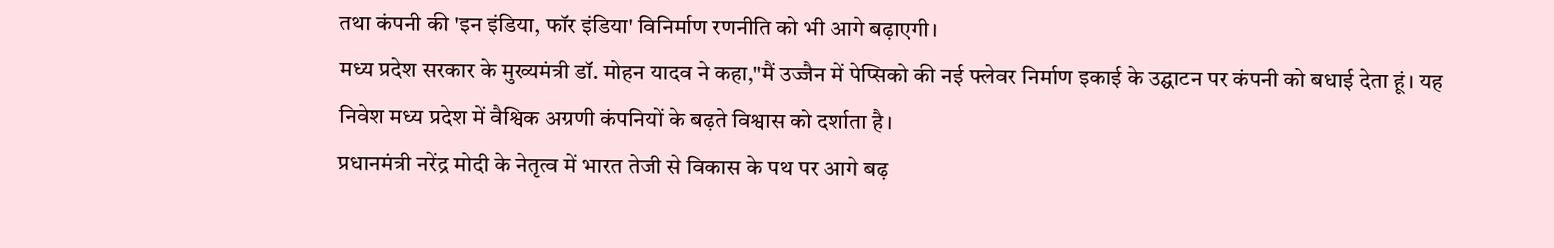तथा कंपनी की 'इन इंडिया, फॉर इंडिया' विनिर्माण रणनीति को भी आगे बढ़ाएगी।
मध्य प्रदेश सरकार के मुख्यमंत्री डॉ. मोहन यादव ने कहा,"मैं उज्जैन में पेप्सिको की नई फ्लेवर निर्माण इकाई के उद्घाटन पर कंपनी को बधाई देता हूं। यह निवेश मध्य प्रदेश में वैश्विक अग्रणी कंपनियों के बढ़ते विश्वास को दर्शाता है।
प्रधानमंत्री नरेंद्र मोदी के नेतृत्व में भारत तेजी से विकास के पथ पर आगे बढ़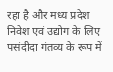रहा है और मध्य प्रदेश निवेश एवं उद्योग के लिए पसंदीदा गंतव्य के रूप में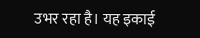उभर रहा है। यह इकाई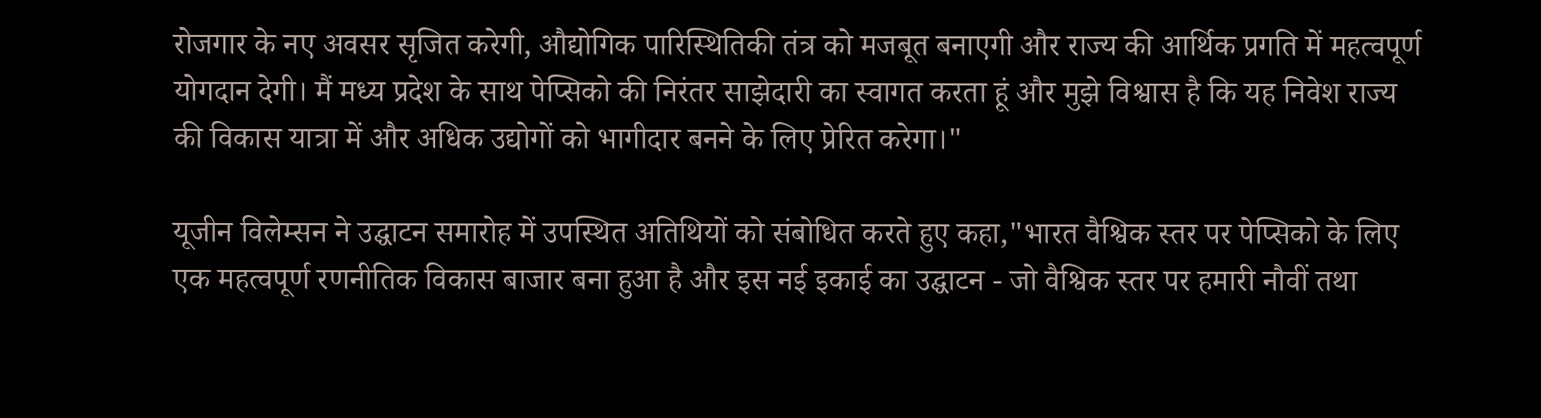रोजगार के नए अवसर सृजित करेगी, औद्योगिक पारिस्थितिकी तंत्र को मजबूत बनाएगी और राज्य की आर्थिक प्रगति में महत्वपूर्ण योगदान देगी। मैं मध्य प्रदेश के साथ पेप्सिको की निरंतर साझेदारी का स्वागत करता हूं और मुझे विश्वास है कि यह निवेश राज्य की विकास यात्रा में और अधिक उद्योगों को भागीदार बनने के लिए प्रेरित करेगा।"

यूजीन विलेम्सन ने उद्घाटन समारोह में उपस्थित अतिथियों को संबोधित करते हुए कहा,"भारत वैश्विक स्तर पर पेप्सिको के लिए एक महत्वपूर्ण रणनीतिक विकास बाजार बना हुआ है और इस नई इकाई का उद्घाटन - जो वैश्विक स्तर पर हमारी नौवीं तथा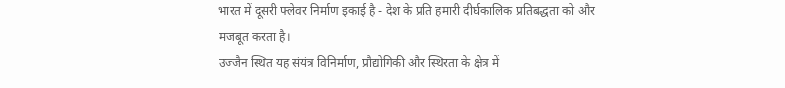भारत में दूसरी फ्लेवर निर्माण इकाई है - देश के प्रति हमारी दीर्घकालिक प्रतिबद्धता को और मजबूत करता है।
उज्जैन स्थित यह संयंत्र विनिर्माण, प्रौद्योगिकी और स्थिरता के क्षेत्र में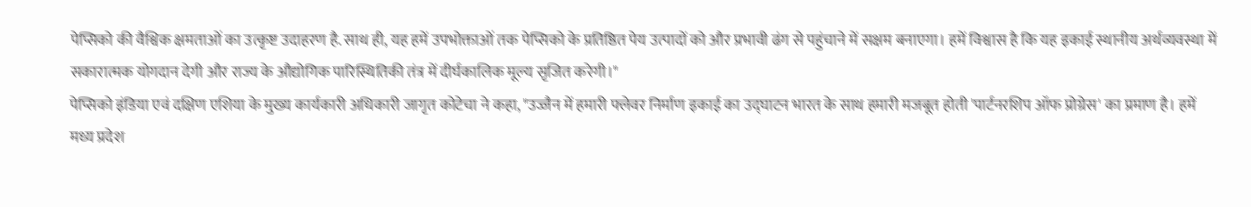पेप्सिको की वैश्विक क्षमताओं का उत्कृष्ट उदाहरण है. साथ ही, यह हमें उपभोक्ताओं तक पेप्सिको के प्रतिष्ठित पेय उत्पादों को और प्रभावी ढंग से पहुंचाने में सक्षम बनाएगा। हमें विश्वास है कि यह इकाई स्थानीय अर्थव्यवस्था में सकारात्मक योगदान देगी और राज्य के औद्योगिक पारिस्थितिकी तंत्र में दीर्घकालिक मूल्य सृजित करेगी।"
पेप्सिको इंडिया एवं दक्षिण एशिया के मुख्य कार्यकारी अधिकारी जागृत कोटेचा ने कहा, "उज्जैन में हमारी फ्लेवर निर्माण इकाई का उद्घाटन भारत के साथ हमारी मजबूत होती 'पार्टनरशिप ऑफ प्रोग्रेस' का प्रमाण है। हमें मध्य प्रदेश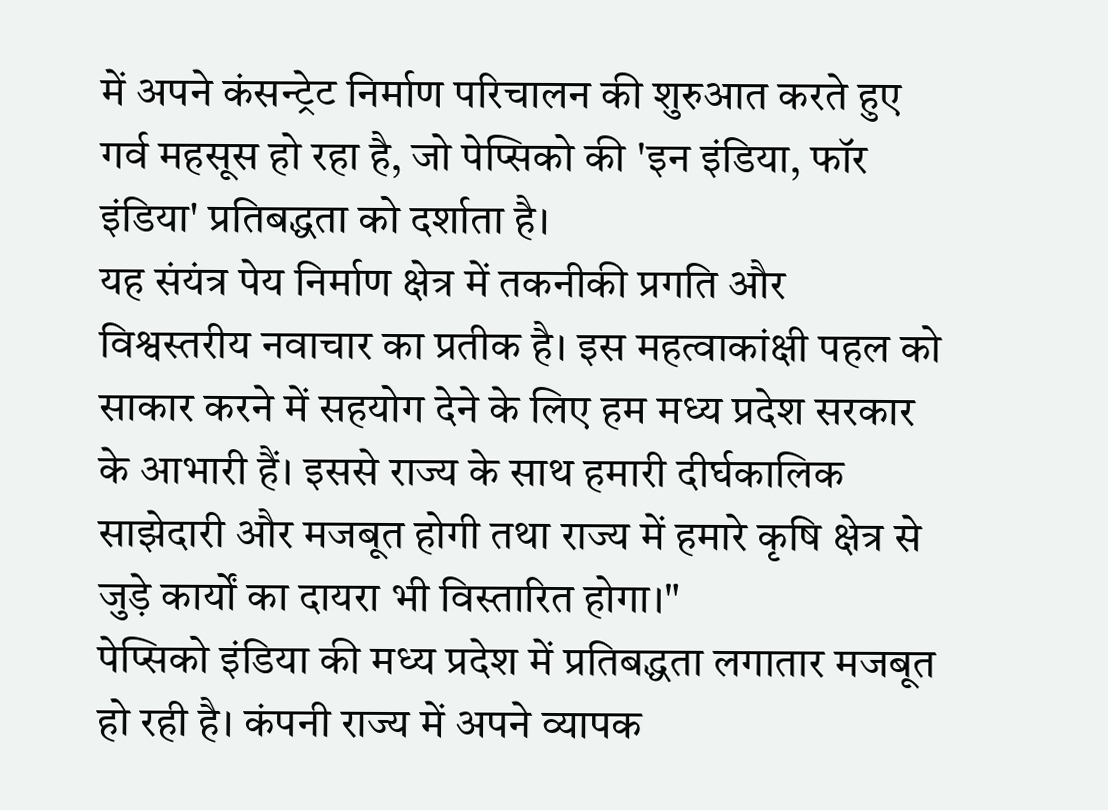में अपने कंसन्ट्रेट निर्माण परिचालन की शुरुआत करते हुए गर्व महसूस हो रहा है, जो पेप्सिको की 'इन इंडिया, फॉर इंडिया' प्रतिबद्धता को दर्शाता है।
यह संयंत्र पेय निर्माण क्षेत्र में तकनीकी प्रगति और विश्वस्तरीय नवाचार का प्रतीक है। इस महत्वाकांक्षी पहल को साकार करने में सहयोग देने के लिए हम मध्य प्रदेश सरकार के आभारी हैं। इससे राज्य के साथ हमारी दीर्घकालिक साझेदारी और मजबूत होगी तथा राज्य में हमारे कृषि क्षेत्र से जुड़े कार्यों का दायरा भी विस्तारित होगा।"
पेप्सिको इंडिया की मध्य प्रदेश में प्रतिबद्धता लगातार मजबूत हो रही है। कंपनी राज्य में अपने व्यापक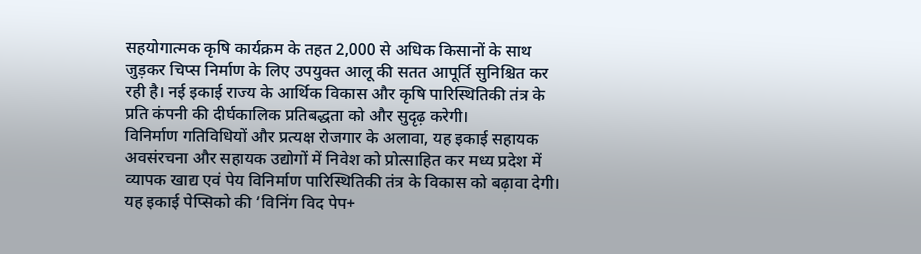सहयोगात्मक कृषि कार्यक्रम के तहत 2,000 से अधिक किसानों के साथ जुड़कर चिप्स निर्माण के लिए उपयुक्त आलू की सतत आपूर्ति सुनिश्चित कर रही है। नई इकाई राज्य के आर्थिक विकास और कृषि पारिस्थितिकी तंत्र के प्रति कंपनी की दीर्घकालिक प्रतिबद्धता को और सुदृढ़ करेगी।
विनिर्माण गतिविधियों और प्रत्यक्ष रोजगार के अलावा, यह इकाई सहायक अवसंरचना और सहायक उद्योगों में निवेश को प्रोत्साहित कर मध्य प्रदेश में व्यापक खाद्य एवं पेय विनिर्माण पारिस्थितिकी तंत्र के विकास को बढ़ावा देगी।
यह इकाई पेप्सिको की ‘विनिंग विद पेप+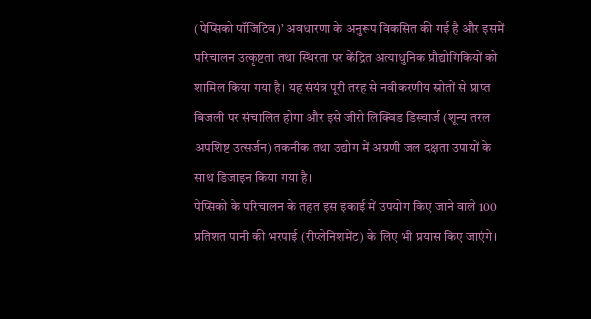(पेप्सिको पॉजिटिव)’ अवधारणा के अनुरूप विकसित की गई है और इसमें परिचालन उत्कृष्टता तथा स्थिरता पर केंद्रित अत्याधुनिक प्रौद्योगिकियों को शामिल किया गया है। यह संयंत्र पूरी तरह से नवीकरणीय स्रोतों से प्राप्त बिजली पर संचालित होगा और इसे जीरो लिक्विड डिस्चार्ज (शून्य तरल अपशिष्ट उत्सर्जन) तकनीक तथा उद्योग में अग्रणी जल दक्षता उपायों के साथ डिजाइन किया गया है।
पेप्सिको के परिचालन के तहत इस इकाई में उपयोग किए जाने वाले 100 प्रतिशत पानी की भरपाई (रीप्लेनिशमेंट) के लिए भी प्रयास किए जाएंगे।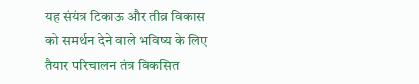यह संयंत्र टिकाऊ और तीव्र विकास को समर्थन देने वाले भविष्य के लिए तैयार परिचालन तंत्र विकसित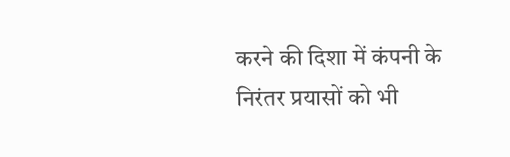करने की दिशा में कंपनी के निरंतर प्रयासों को भी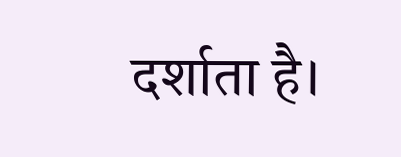दर्शाता है।